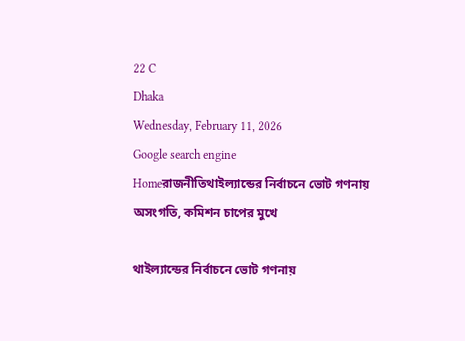22 C
Dhaka
Wednesday, February 11, 2026
Google search engine
Homeরাজনীতিথাইল্যান্ডের নির্বাচনে ভোট গণনায় অসংগতি, কমিশন চাপের মুখে

থাইল্যান্ডের নির্বাচনে ভোট গণনায়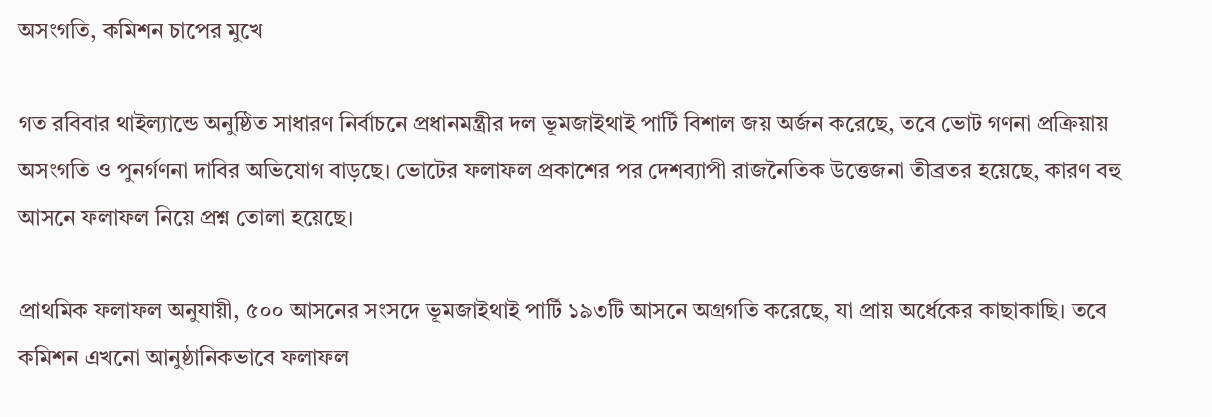অসংগতি, কমিশন চাপের মুখে

গত রবিবার থাইল্যান্ডে অনুষ্ঠিত সাধারণ নির্বাচনে প্রধানমন্ত্রীর দল ভূমজাইথাই পার্টি বিশাল জয় অর্জন করেছে, তবে ভোট গণনা প্রক্রিয়ায় অসংগতি ও পুনর্গণনা দাবির অভিযোগ বাড়ছে। ভোটের ফলাফল প্রকাশের পর দেশব্যাপী রাজনৈতিক উত্তেজনা তীব্রতর হয়েছে, কারণ বহু আসনে ফলাফল নিয়ে প্রশ্ন তোলা হয়েছে।

প্রাথমিক ফলাফল অনুযায়ী, ৫০০ আসনের সংসদে ভূমজাইথাই পার্টি ১৯৩টি আসনে অগ্রগতি করেছে, যা প্রায় অর্ধেকের কাছাকাছি। তবে কমিশন এখনো আনুষ্ঠানিকভাবে ফলাফল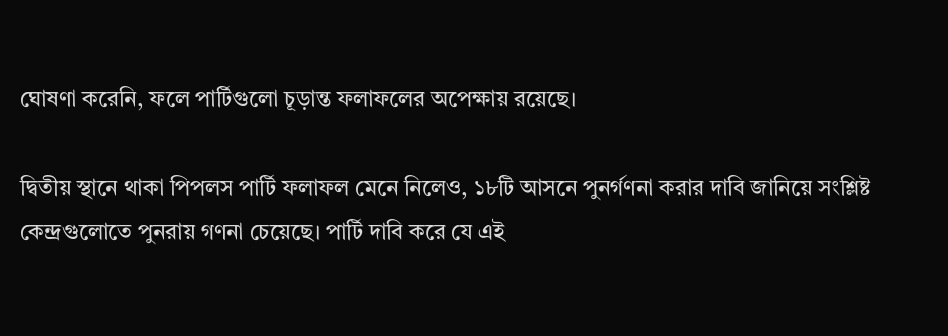ঘোষণা করেনি, ফলে পার্টিগুলো চূড়ান্ত ফলাফলের অপেক্ষায় রয়েছে।

দ্বিতীয় স্থানে থাকা পিপলস পার্টি ফলাফল মেনে নিলেও, ১৮টি আসনে পুনর্গণনা করার দাবি জানিয়ে সংশ্লিষ্ট কেন্দ্রগুলোতে পুনরায় গণনা চেয়েছে। পার্টি দাবি করে যে এই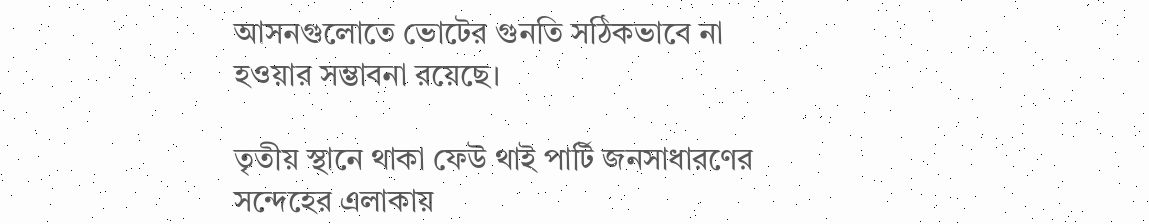আসনগুলোতে ভোটের গুনতি সঠিকভাবে না হওয়ার সম্ভাবনা রয়েছে।

তৃতীয় স্থানে থাকা ফেউ থাই পার্টি জনসাধারণের সন্দেহের এলাকায়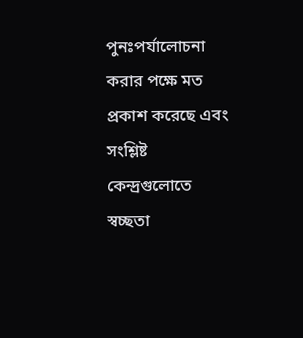পুনঃপর্যালোচনা করার পক্ষে মত প্রকাশ করেছে এবং সংশ্লিষ্ট কেন্দ্রগুলোতে স্বচ্ছতা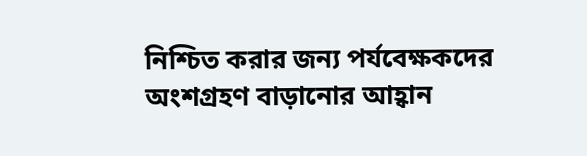নিশ্চিত করার জন্য পর্যবেক্ষকদের অংশগ্রহণ বাড়ানোর আহ্বান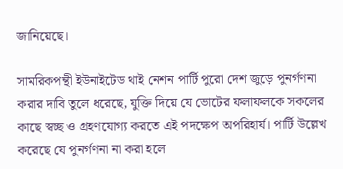জানিয়েছে।

সামরিকপন্থী ইউনাইটেড থাই নেশন পার্টি পুরো দেশ জুড়ে পুনর্গণনা করার দাবি তুলে ধরেছে, যুক্তি দিয়ে যে ভোটের ফলাফলকে সকলের কাছে স্বচ্ছ ও গ্রহণযোগ্য করতে এই পদক্ষেপ অপরিহার্য। পার্টি উল্লেখ করেছে যে পুনর্গণনা না করা হলে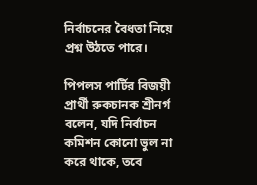নির্বাচনের বৈধতা নিয়ে প্রশ্ন উঠতে পারে।

পিপলস পার্টির বিজয়ী প্রার্থী রুকচানক শ্রীনর্গ বলেন, যদি নির্বাচন কমিশন কোনো ভুল না করে থাকে, তবে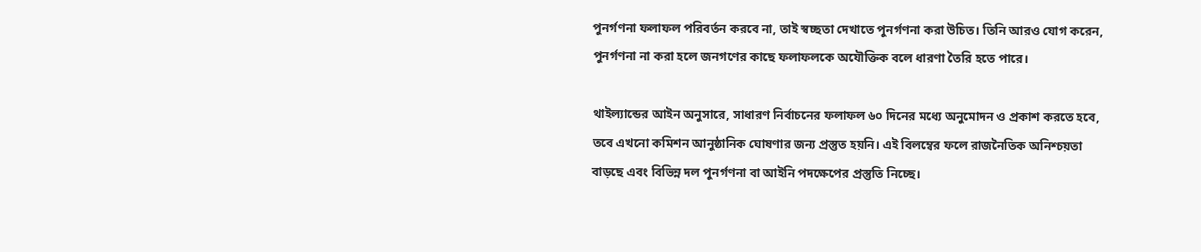পুনর্গণনা ফলাফল পরিবর্তন করবে না, তাই স্বচ্ছতা দেখাতে পুনর্গণনা করা উচিত। তিনি আরও যোগ করেন, পুনর্গণনা না করা হলে জনগণের কাছে ফলাফলকে অযৌক্তিক বলে ধারণা তৈরি হতে পারে।

থাইল্যান্ডের আইন অনুসারে, সাধারণ নির্বাচনের ফলাফল ৬০ দিনের মধ্যে অনুমোদন ও প্রকাশ করতে হবে, তবে এখনো কমিশন আনুষ্ঠানিক ঘোষণার জন্য প্রস্তুত হয়নি। এই বিলম্বের ফলে রাজনৈতিক অনিশ্চয়তা বাড়ছে এবং বিভিন্ন দল পুনর্গণনা বা আইনি পদক্ষেপের প্রস্তুতি নিচ্ছে।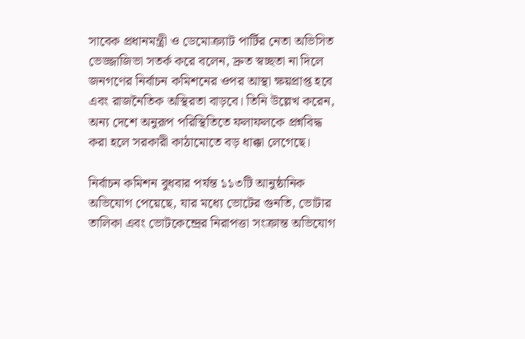সাবেক প্রধানমন্ত্রী ও ডেমোক্র্যাট পার্টির নেতা অভিসিত ভেজ্জাজিভা সতর্ক করে বলেন, দ্রুত স্বচ্ছতা না দিলে জনগণের নির্বাচন কমিশনের ওপর আস্থা ক্ষয়প্রাপ্ত হবে এবং রাজনৈতিক অস্থিরতা বাড়বে। তিনি উল্লেখ করেন, অন্য দেশে অনুরূপ পরিস্থিতিতে ফলাফলকে প্রশ্নবিদ্ধ করা হলে সরকারী কাঠামোতে বড় ধাক্কা লেগেছে।

নির্বাচন কমিশন বুধবার পর্যন্ত ১১৩টি আনুষ্ঠানিক অভিযোগ পেয়েছে, যার মধ্যে ভোটের গুনতি, ভোটার তালিকা এবং ভোটকেন্দ্রের নিরাপত্তা সংক্রান্ত অভিযোগ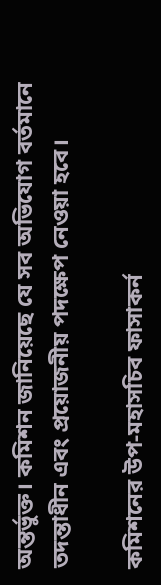অন্তর্ভুক্ত। কমিশন জানিয়েছে যে সব অভিযোগ বর্তমানে তদন্তাধীন এবং প্রয়োজনীয় পদক্ষেপ নেওয়া হবে।

কমিশনের উপ-মহাসচিব ফাসাকর্ন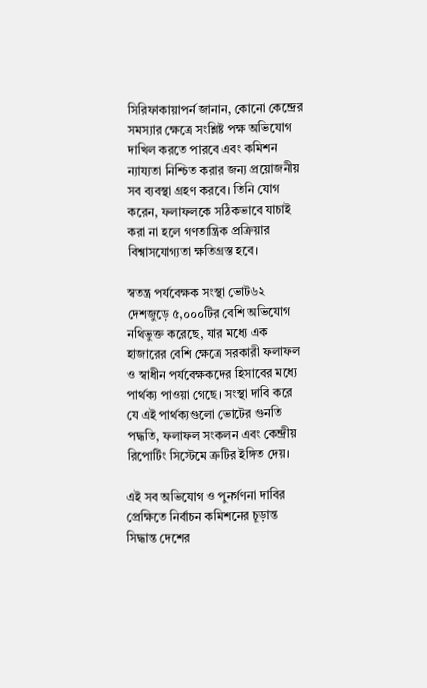সিরিফাকায়াপর্ন জানান, কোনো কেন্দ্রের সমস্যার ক্ষেত্রে সংশ্লিষ্ট পক্ষ অভিযোগ দাখিল করতে পারবে এবং কমিশন ন্যায্যতা নিশ্চিত করার জন্য প্রয়োজনীয় সব ব্যবস্থা গ্রহণ করবে। তিনি যোগ করেন, ফলাফলকে সঠিকভাবে যাচাই করা না হলে গণতান্ত্রিক প্রক্রিয়ার বিশ্বাসযোগ্যতা ক্ষতিগ্রস্ত হবে।

স্বতন্ত্র পর্যবেক্ষক সংস্থা ভোট৬২ দেশজুড়ে ৫,০০০টির বেশি অভিযোগ নথিভুক্ত করেছে, যার মধ্যে এক হাজারের বেশি ক্ষেত্রে সরকারী ফলাফল ও স্বাধীন পর্যবেক্ষকদের হিসাবের মধ্যে পার্থক্য পাওয়া গেছে। সংস্থা দাবি করে যে এই পার্থক্যগুলো ভোটের গুনতি পদ্ধতি, ফলাফল সংকলন এবং কেন্দ্রীয় রিপোর্টিং সিস্টেমে ত্রুটির ইঙ্গিত দেয়।

এই সব অভিযোগ ও পুনর্গণনা দাবির প্রেক্ষিতে নির্বাচন কমিশনের চূড়ান্ত সিদ্ধান্ত দেশের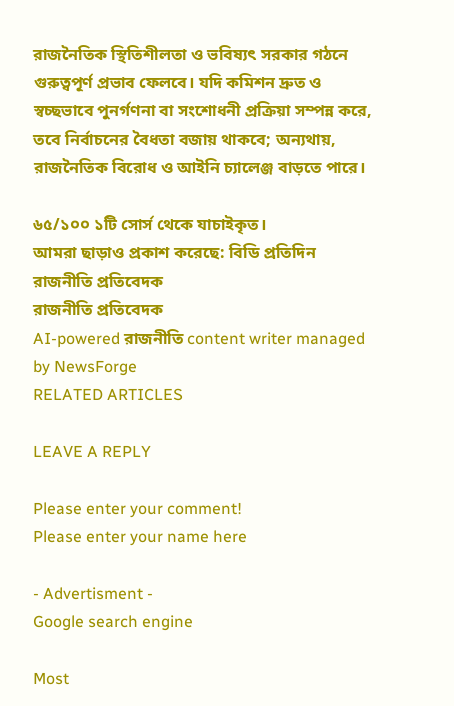রাজনৈতিক স্থিতিশীলতা ও ভবিষ্যৎ সরকার গঠনে গুরুত্বপূর্ণ প্রভাব ফেলবে। যদি কমিশন দ্রুত ও স্বচ্ছভাবে পুনর্গণনা বা সংশোধনী প্রক্রিয়া সম্পন্ন করে, তবে নির্বাচনের বৈধতা বজায় থাকবে; অন্যথায়, রাজনৈতিক বিরোধ ও আইনি চ্যালেঞ্জ বাড়তে পারে।

৬৫/১০০ ১টি সোর্স থেকে যাচাইকৃত।
আমরা ছাড়াও প্রকাশ করেছে: বিডি প্রতিদিন
রাজনীতি প্রতিবেদক
রাজনীতি প্রতিবেদক
AI-powered রাজনীতি content writer managed by NewsForge
RELATED ARTICLES

LEAVE A REPLY

Please enter your comment!
Please enter your name here

- Advertisment -
Google search engine

Most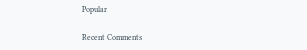Popular

Recent Comments